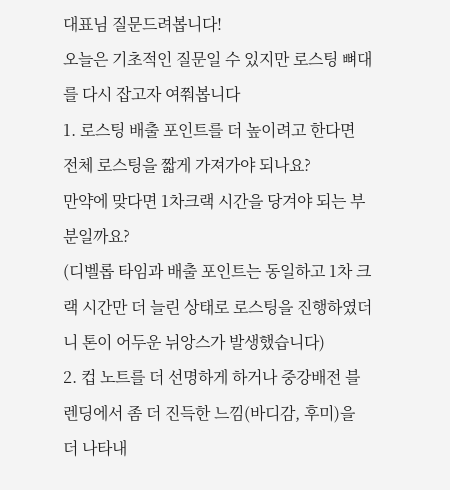대표님 질문드려봅니다!
오늘은 기초적인 질문일 수 있지만 로스팅 뼈대를 다시 잡고자 여쭤봅니다
1. 로스팅 배출 포인트를 더 높이려고 한다면 전체 로스팅을 짧게 가져가야 되나요?
만약에 맞다면 1차크랙 시간을 당겨야 되는 부분일까요?
(디벨롭 타임과 배출 포인트는 동일하고 1차 크랙 시간만 더 늘린 상태로 로스팅을 진행하였더니 톤이 어두운 뉘앙스가 발생했습니다)
2. 컵 노트를 더 선명하게 하거나 중강배전 블렌딩에서 좀 더 진득한 느낌(바디감, 후미)을 더 나타내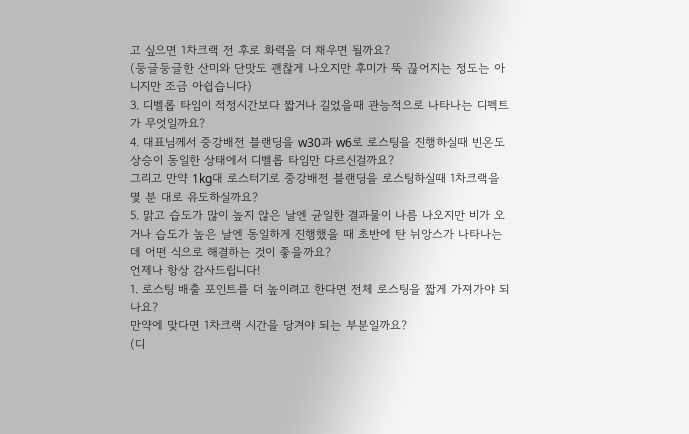고 싶으면 1차크랙 전 후로 화력을 더 채우면 될까요?
(둥글둥글한 산미와 단맛도 괜찮게 나오지만 후미가 뚝 끊어지는 정도는 아니지만 조금 아쉽습니다)
3. 디벨롭 타임이 적정시간보다 짧거나 길었을때 관능적으로 나타나는 디펙트가 무엇일까요?
4. 대표님께서 중강배전 블랜딩을 w30과 w6로 로스팅을 진행하실때 빈온도 상승이 동일한 상태에서 디벨롭 타임만 다르신걸까요?
그리고 만약 1kg대 로스터기로 중강배전 블랜딩을 로스팅하실때 1차크랙을 몇 분 대로 유도하실까요?
5. 맑고 습도가 많이 높지 않은 날엔 균일한 결과물이 나름 나오지만 비가 오거나 습도가 높은 날엔 동일하게 진행했을 때 초반에 탄 뉘앙스가 나타나는데 어떤 식으로 해결하는 것이 좋을까요?
언제나 항상 감사드립니다!
1. 로스팅 배출 포인트를 더 높이려고 한다면 전체 로스팅을 짧게 가져가야 되나요?
만약에 맞다면 1차크랙 시간을 당겨야 되는 부분일까요?
(디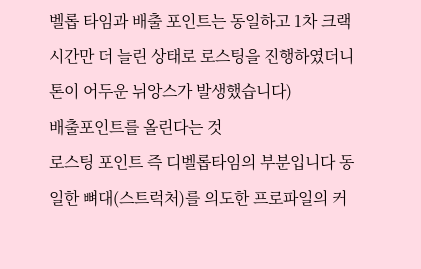벨롭 타임과 배출 포인트는 동일하고 1차 크랙 시간만 더 늘린 상태로 로스팅을 진행하였더니 톤이 어두운 뉘앙스가 발생했습니다)
배출포인트를 올린다는 것
로스팅 포인트 즉 디벨롭타임의 부분입니다 동일한 뼈대(스트럭처)를 의도한 프로파일의 커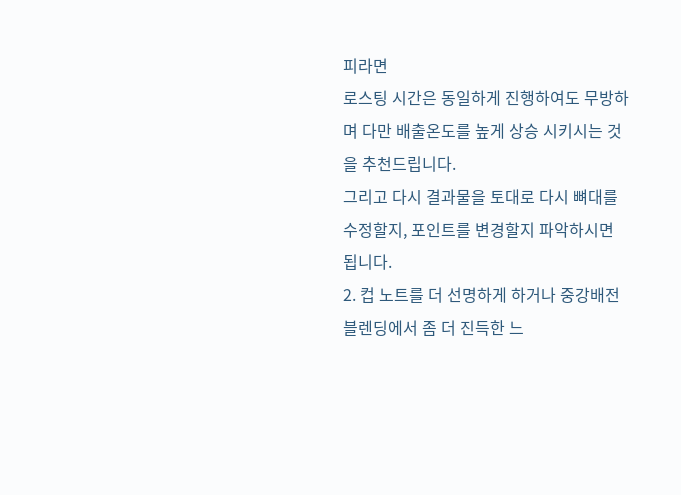피라면
로스팅 시간은 동일하게 진행하여도 무방하며 다만 배출온도를 높게 상승 시키시는 것을 추천드립니다.
그리고 다시 결과물을 토대로 다시 뼈대를 수정할지, 포인트를 변경할지 파악하시면 됩니다.
2. 컵 노트를 더 선명하게 하거나 중강배전 블렌딩에서 좀 더 진득한 느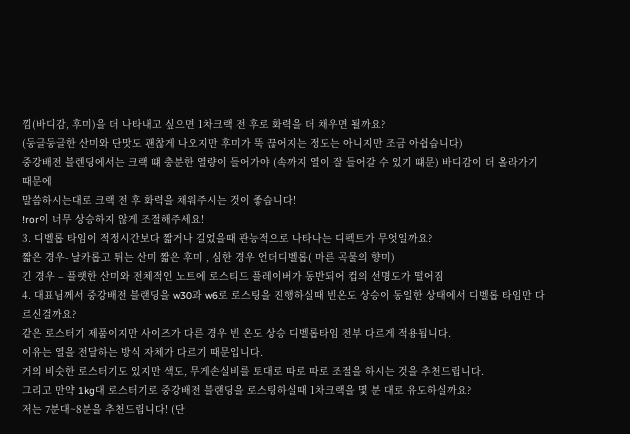낌(바디감, 후미)을 더 나타내고 싶으면 1차크랙 전 후로 화력을 더 채우면 될까요?
(둥글둥글한 산미와 단맛도 괜찮게 나오지만 후미가 뚝 끊어지는 정도는 아니지만 조금 아쉽습니다)
중강배전 블렌딩에서는 크랙 떄 충분한 열량이 들어가야 (속까지 열이 잘 들어갈 수 있기 떄문) 바디감이 더 올라가기 때문에
말씀하시는대로 크랙 전 후 화력을 채워주시는 것이 좋습니다!
!ror이 너무 상승하지 않게 조절해주세요!
3. 디벨롭 타임이 적정시간보다 짧거나 길었을때 관능적으로 나타나는 디펙트가 무엇일까요?
짧은 경우- 날카롭고 튀는 산미 짧은 후미 , 심한 경우 언더디벨롭( 마른 곡물의 향미)
긴 경우 – 플랫한 산미와 전체적인 노트에 로스티드 플레이버가 동반되어 컵의 선명도가 떨어짐
4. 대표님께서 중강배전 블랜딩을 w30과 w6로 로스팅을 진행하실때 빈온도 상승이 동일한 상태에서 디벨롭 타임만 다르신걸까요?
같은 로스터기 제품이지만 사이즈가 다른 경우 빈 온도 상승 디벨롭타임 전부 다르게 적용됩니다.
이유는 열을 전달하는 방식 자체가 다르기 때문입니다.
거의 비슷한 로스터기도 있지만 색도, 무게손실비를 토대로 따로 따로 조절을 하시는 것을 추천드립니다.
그리고 만약 1kg대 로스터기로 중강배전 블랜딩을 로스팅하실때 1차크랙을 몇 분 대로 유도하실까요?
저는 7분대~8분을 추천드립니다! (단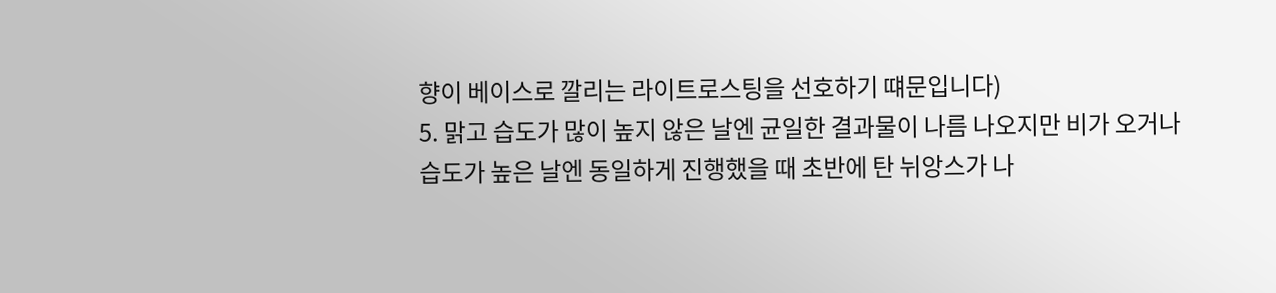향이 베이스로 깔리는 라이트로스팅을 선호하기 떄문입니다)
5. 맑고 습도가 많이 높지 않은 날엔 균일한 결과물이 나름 나오지만 비가 오거나 습도가 높은 날엔 동일하게 진행했을 때 초반에 탄 뉘앙스가 나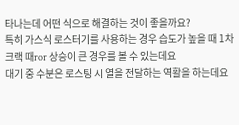타나는데 어떤 식으로 해결하는 것이 좋을까요?
특히 가스식 로스터기를 사용하는 경우 습도가 높을 때 1차 크랙 때ror 상승이 큰 경우를 볼 수 있는데요
대기 중 수분은 로스팅 시 열을 전달하는 역활을 하는데요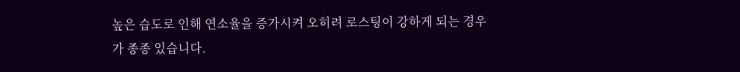높은 습도로 인해 연소율을 증가시켜 오히려 로스팅이 강하게 되는 경우가 종종 있습니다.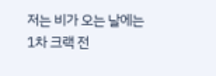저는 비가 오는 날에는 1차 크랙 전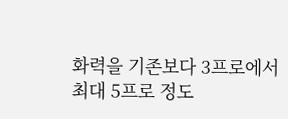화력을 기존보다 3프로에서 최대 5프로 정도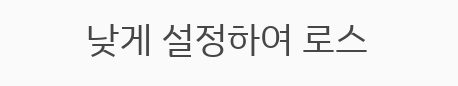낮게 설정하여 로스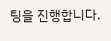팅을 진행합니다.